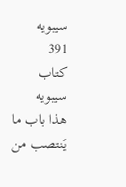سيبويه
391
كتاب سيبويه
هذا باب ما يَنتصب من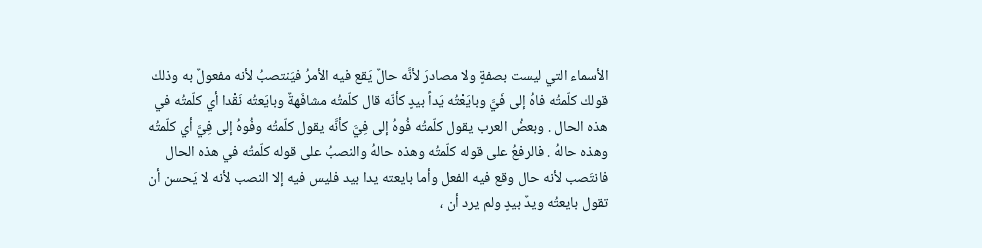الأسماء التي ليست بصفةٍ ولا مصادرَ لأنَّه حالٌ يَقع فيه الأمرُ فيَنتصبُ لأنه مفعولٌ به وذلك قولك كلّمتُه فاهُ إلى فَيَّ وبايَعْتُه يَداً بيدٍ كأنّه قال كلّمتُه مشافَهةٌ وبايَعتُه نَقْدا أي كلّمتُه في هذه الحال . وبعضُ العرب يقول كلّمتُه فُوهُ إلى فِيَّ كأنَّه يقول كلّمتُه وفُوهُ إلى فِيَّ أي كلّمتُه وهذه حالهُ . فالرفعُ على قوله كلّمتُه وهذه حالهُ والنصبُ على قوله كلّمتُه في هذه الحال فانتَصب لأنه حال وقع فيه الفعل وأما بايعته يدا بيد فليس فيه إلا النصب لأنه لا يَحسن أن تقول بايعتُه ويدٌ بيدٍ ولم يرد أن ،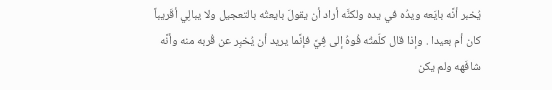يُخبر أنَّه بايَعه ويدُه في يده ولكنَّه أراد أن يقولَ بايعتُه بالتعجيل ولا يبالِي أقَريباً كان أم بعيدا . وإذا قال كلّمتُه فُوهُ إلى فِيَّ فإنَّما يريد أن يُخبِر عن قُربه منه وأنَّه شافَهه ولم يكن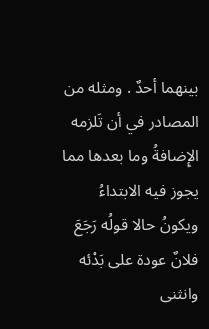بينهما أحدٌ . ومثله من المصادر في أن تَلزمه الإِضافةُ وما بعدها مما يجوز فيه الابتداءُ ويكونُ حالا قولُه رَجَعَ فلانٌ عودة على بَدْئه وانثنى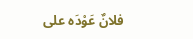فلانٌ عَوْدَه على